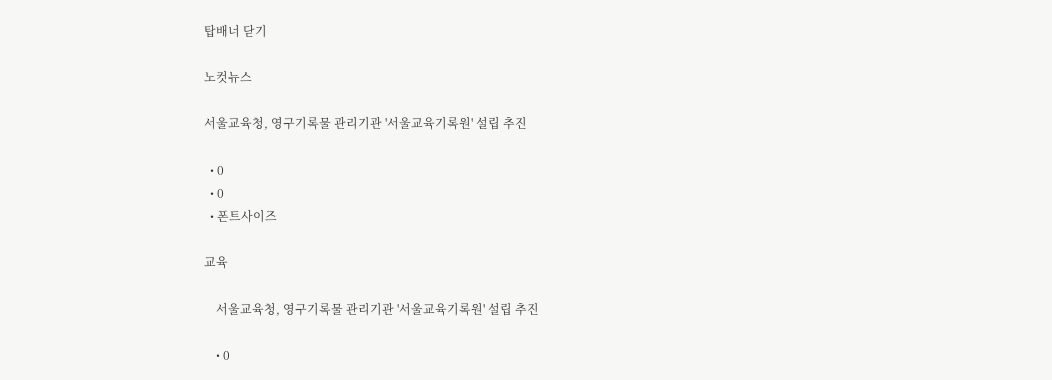탑배너 닫기

노컷뉴스

서울교육청, 영구기록물 관리기관 '서울교육기록원' 설립 추진

  • 0
  • 0
  • 폰트사이즈

교육

    서울교육청, 영구기록물 관리기관 '서울교육기록원' 설립 추진

    • 0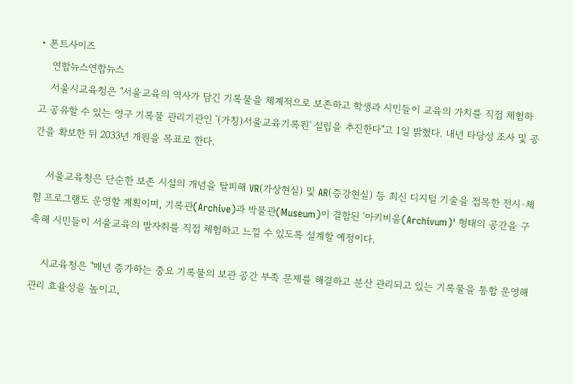• 폰트사이즈
    연합뉴스연합뉴스
    서울시교육청은 "서울교육의 역사가 담긴 기록물을 체계적으로 보존하고 학생과 시민들이 교육의 가치를 직접 체험하고 공유할 수 있는 영구 기록물 관리기관인 '(가칭)서울교육기록원' 설립을 추진한다"고 1일 밝혔다. 내년 타당성 조사 및 공간을 확보한 뒤 2033년 개원을 목표로 한다.

    서울교육청은 단순한 보존 시설의 개념을 탈피해 VR(가상현실) 및 AR(증강현실) 등 최신 디지털 기술을 접목한 전시·체험 프로그램도 운영할 계획이며, 기록관(Archive)과 박물관(Museum)이 결합된 '아키비움(Archivum)' 형태의 공간을 구축해 시민들이 서울교육의 발자취를 직접 체험하고 느낄 수 있도록 설계할 예정이다.

    시교육청은 "매년 증가하는 중요 기록물의 보관 공간 부족 문제를 해결하고 분산 관리되고 있는 기록물을 통합 운영해 관리 효율성을 높이고,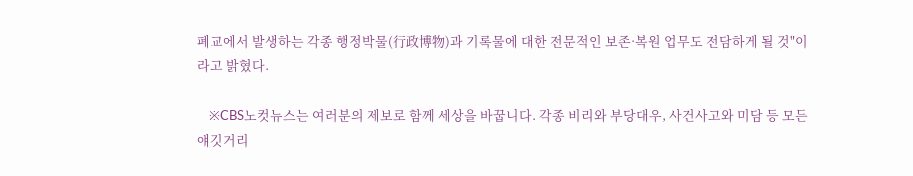폐교에서 발생하는 각종 행정박물(行政博物)과 기록물에 대한 전문적인 보존·복원 업무도 전담하게 될 것"이라고 밝혔다.

    ※CBS노컷뉴스는 여러분의 제보로 함께 세상을 바꿉니다. 각종 비리와 부당대우, 사건사고와 미담 등 모든 얘깃거리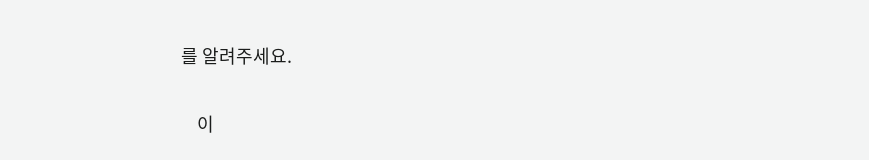를 알려주세요.

    이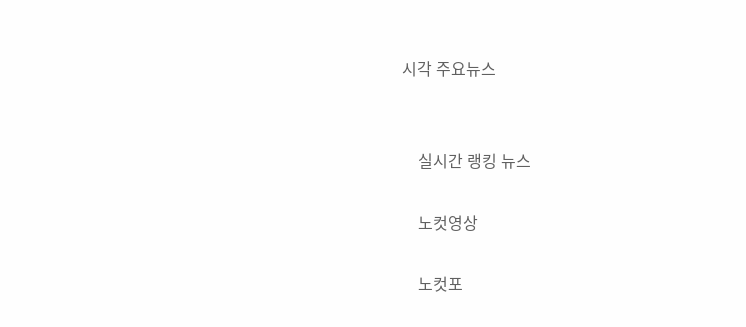시각 주요뉴스


    실시간 랭킹 뉴스

    노컷영상

    노컷포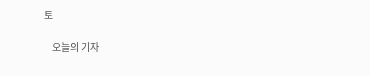토

    오늘의 기자